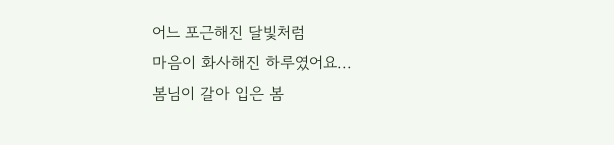어느 포근해진 달빛처럼
마음이 화사해진 하루였어요...
봄님이 갈아 입은 봄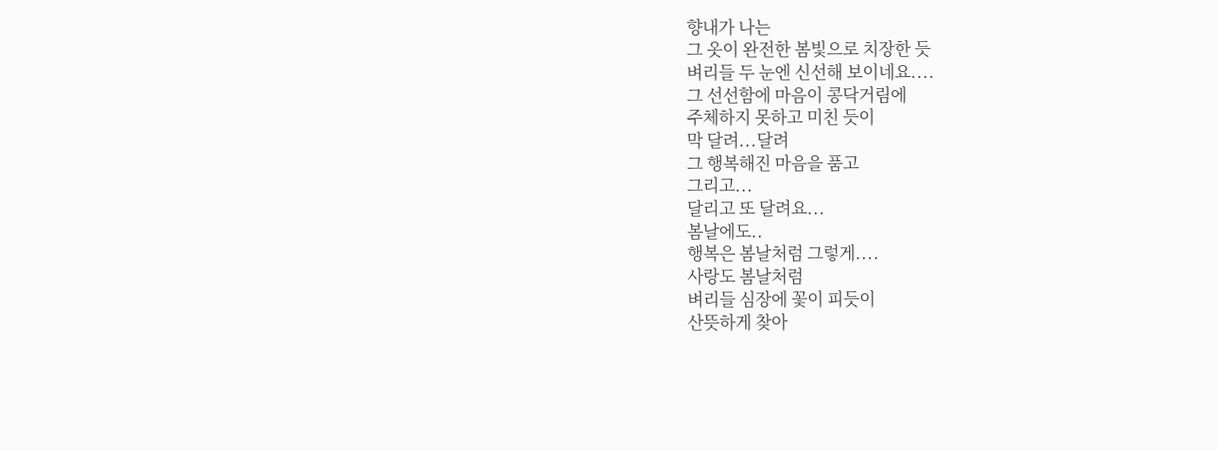향내가 나는
그 옷이 완전한 봄빛으로 치장한 듯
벼리들 두 눈엔 신선해 보이네요....
그 선선함에 마음이 콩닥거림에
주체하지 못하고 미친 듯이
막 달려...달려
그 행복해진 마음을 품고
그리고...
달리고 또 달려요...
봄날에도..
행복은 봄날처럼 그렇게....
사랑도 봄날처럼
벼리들 심장에 꽃이 피듯이
산뜻하게 찾아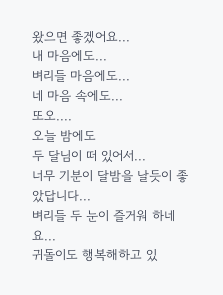왔으면 좋겠어요...
내 마음에도...
벼리들 마음에도...
네 마음 속에도...
또오....
오늘 밤에도
두 달님이 떠 있어서...
너무 기분이 달밤을 날듯이 좋았답니다...
벼리들 두 눈이 즐거워 하네요...
귀돌이도 행복해하고 있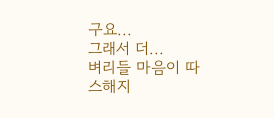구요...
그래서 더...
벼리들 마음이 따스해지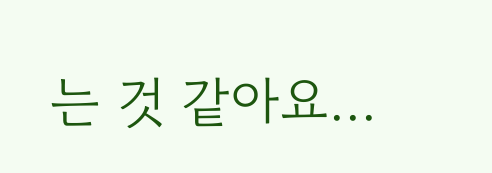는 것 같아요...